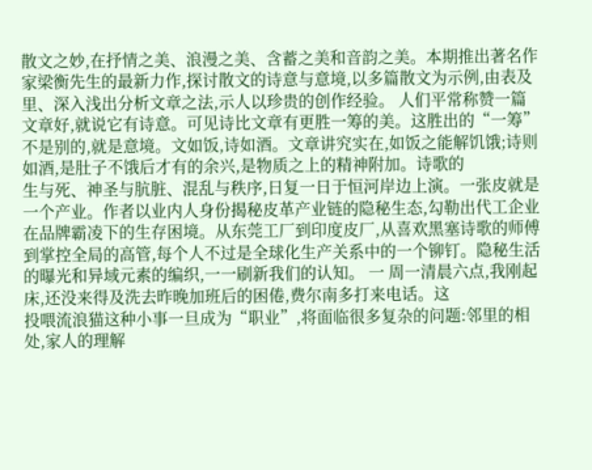散文之妙,在抒情之美、浪漫之美、含蓄之美和音韵之美。本期推出著名作家梁衡先生的最新力作,探讨散文的诗意与意境,以多篇散文为示例,由表及里、深入浅出分析文章之法,示人以珍贵的创作经验。 人们平常称赞一篇文章好,就说它有诗意。可见诗比文章有更胜一筹的美。这胜出的“一筹”不是别的,就是意境。文如饭,诗如酒。文章讲究实在,如饭之能解饥饿;诗则如酒,是肚子不饿后才有的余兴,是物质之上的精神附加。诗歌的
生与死、神圣与肮脏、混乱与秩序,日复一日于恒河岸边上演。一张皮就是一个产业。作者以业内人身份揭秘皮革产业链的隐秘生态,勾勒出代工企业在品牌霸凌下的生存困境。从东莞工厂到印度皮厂,从喜欢黑塞诗歌的师傅到掌控全局的高管,每个人不过是全球化生产关系中的一个铆钉。隐秘生活的曝光和异域元素的编织,一一刷新我们的认知。 一 周一清晨六点,我刚起床,还没来得及洗去昨晚加班后的困倦,费尔南多打来电话。这
投喂流浪猫这种小事一旦成为“职业”,将面临很多复杂的问题:邻里的相处,家人的理解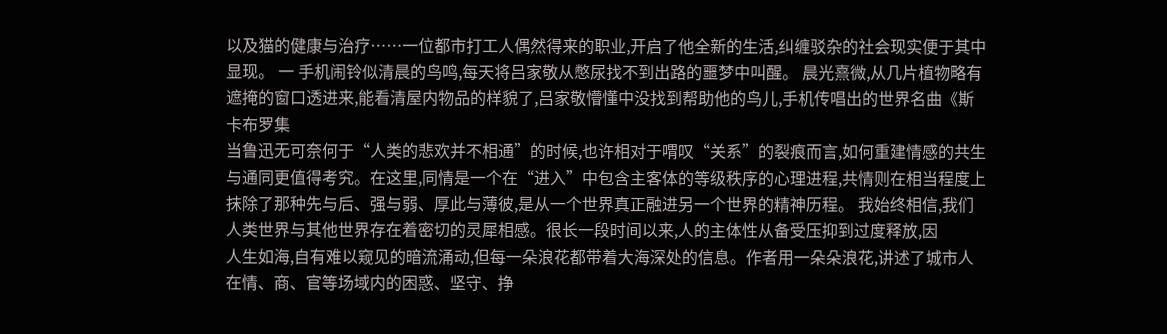以及猫的健康与治疗……一位都市打工人偶然得来的职业,开启了他全新的生活,纠缠驳杂的社会现实便于其中显现。 一 手机闹铃似清晨的鸟鸣,每天将吕家敬从憋尿找不到出路的噩梦中叫醒。 晨光熹微,从几片植物略有遮掩的窗口透进来,能看清屋内物品的样貌了,吕家敬懵懂中没找到帮助他的鸟儿,手机传唱出的世界名曲《斯卡布罗集
当鲁迅无可奈何于“人类的悲欢并不相通”的时候,也许相对于喟叹“关系”的裂痕而言,如何重建情感的共生与通同更值得考究。在这里,同情是一个在“进入”中包含主客体的等级秩序的心理进程,共情则在相当程度上抹除了那种先与后、强与弱、厚此与薄彼,是从一个世界真正融进另一个世界的精神历程。 我始终相信,我们人类世界与其他世界存在着密切的灵犀相感。很长一段时间以来,人的主体性从备受压抑到过度释放,因
人生如海,自有难以窥见的暗流涌动,但每一朵浪花都带着大海深处的信息。作者用一朵朵浪花,讲述了城市人在情、商、官等场域内的困惑、坚守、挣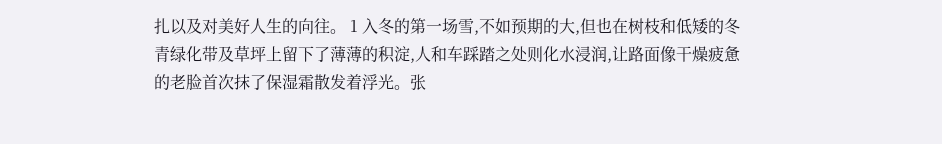扎以及对美好人生的向往。 1 入冬的第一场雪,不如预期的大,但也在树枝和低矮的冬青绿化带及草坪上留下了薄薄的积淀,人和车踩踏之处则化水浸润,让路面像干燥疲惫的老脸首次抹了保湿霜散发着浮光。张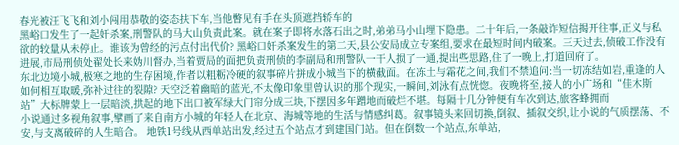春光被汪飞飞和刘小闯用恭敬的姿态扶下车,当他瞥见有手在头顶遮挡轿车的
黑峪口发生了一起奸杀案,刑警队的马大山负责此案。就在案子即将水落石出之时,弟弟马小山埋下隐患。二十年后,一条敲诈短信揭开往事,正义与私欲的较量从未停止。谁该为曾经的污点付出代价? 黑峪口奸杀案发生的第二天,县公安局成立专案组,要求在最短时间内破案。三天过去,侦破工作没有进展,市局刑侦处翟处长来妫川督办,当着贾局的面把负责刑侦的李副局和刑警队一干人损了一通,提出些思路,住了一晚上,打道回府了。
东北边境小城,极寒之地的生存困境,作者以粗粝冷硬的叙事碎片拼成小城当下的横截面。在冻土与霜花之间,我们不禁追问:当一切冻结如岩,重逢的人如何相互取暖,弥补过往的裂隙? 天空泛着幽暗的蓝光,不太像印象里曾认识的那个现实,一瞬间,刘泳有点恍惚。夜晚将至,接人的小广场和“佳木斯站”大标牌蒙上一层暗淡,拱起的地下出口被军绿大门帘分成三块,下摆因多年蹭地而破烂不堪。每隔十几分钟便有车次到达,旅客蜂拥而
小说通过多视角叙事,擘画了来自南方小城的年轻人在北京、海城等地的生活与情感纠葛。叙事镜头来回切换,倒叙、插叙交织,让小说的气质摆荡、不安,与支离破碎的人生暗合。 地铁1号线从西单站出发,经过五个站点才到建国门站。但在倒数一个站点,东单站,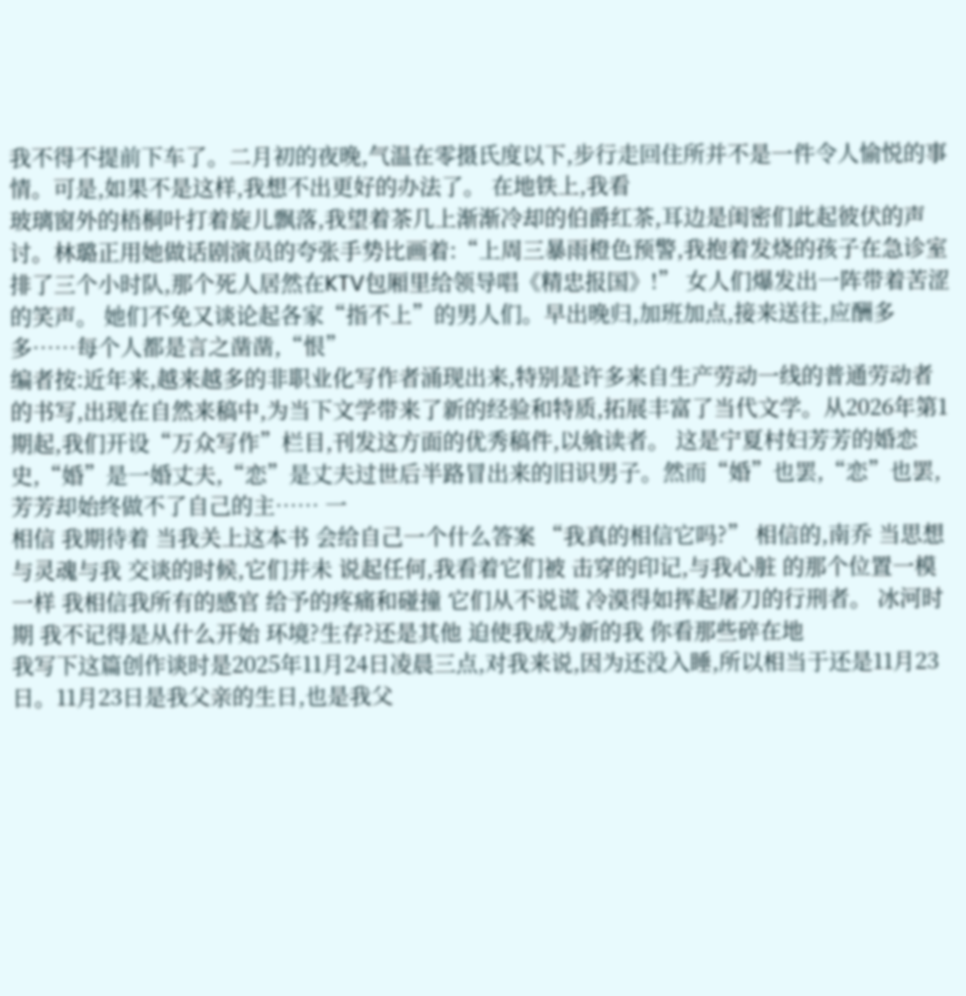我不得不提前下车了。二月初的夜晚,气温在零摄氏度以下,步行走回住所并不是一件令人愉悦的事情。可是,如果不是这样,我想不出更好的办法了。 在地铁上,我看
玻璃窗外的梧桐叶打着旋儿飘落,我望着茶几上渐渐冷却的伯爵红茶,耳边是闺密们此起彼伏的声讨。林璐正用她做话剧演员的夸张手势比画着:“上周三暴雨橙色预警,我抱着发烧的孩子在急诊室排了三个小时队,那个死人居然在KTV包厢里给领导唱《精忠报国》!” 女人们爆发出一阵带着苦涩的笑声。 她们不免又谈论起各家“指不上”的男人们。早出晚归,加班加点,接来送往,应酬多多……每个人都是言之凿凿,“恨”
编者按:近年来,越来越多的非职业化写作者涌现出来,特别是许多来自生产劳动一线的普通劳动者的书写,出现在自然来稿中,为当下文学带来了新的经验和特质,拓展丰富了当代文学。从2026年第1期起,我们开设“万众写作”栏目,刊发这方面的优秀稿件,以飨读者。 这是宁夏村妇芳芳的婚恋史,“婚”是一婚丈夫,“恋”是丈夫过世后半路冒出来的旧识男子。然而“婚”也罢,“恋”也罢,芳芳却始终做不了自己的主…… 一
相信 我期待着 当我关上这本书 会给自己一个什么答案 “我真的相信它吗?” 相信的,南乔 当思想与灵魂与我 交谈的时候,它们并未 说起任何,我看着它们被 击穿的印记,与我心脏 的那个位置一模一样 我相信我所有的感官 给予的疼痛和碰撞 它们从不说谎 冷漠得如挥起屠刀的行刑者。 冰河时期 我不记得是从什么开始 环境?生存?还是其他 迫使我成为新的我 你看那些碎在地
我写下这篇创作谈时是2025年11月24日凌晨三点,对我来说,因为还没入睡,所以相当于还是11月23日。11月23日是我父亲的生日,也是我父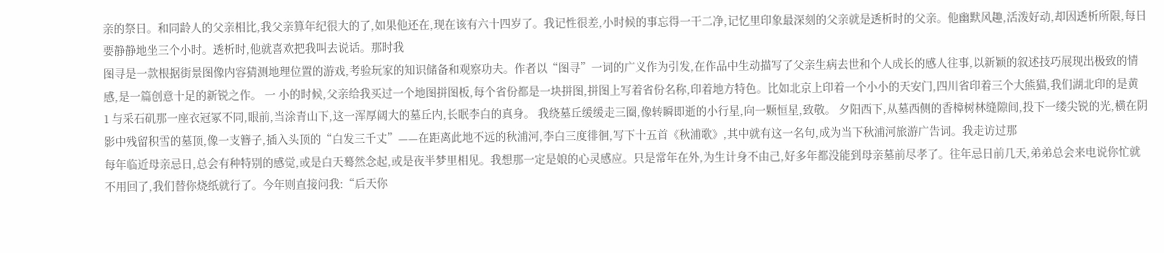亲的祭日。和同龄人的父亲相比,我父亲算年纪很大的了,如果他还在,现在该有六十四岁了。我记性很差,小时候的事忘得一干二净,记忆里印象最深刻的父亲就是透析时的父亲。他幽默风趣,活泼好动,却因透析所限,每日要静静地坐三个小时。透析时,他就喜欢把我叫去说话。那时我
图寻是一款根据街景图像内容猜测地理位置的游戏,考验玩家的知识储备和观察功夫。作者以“图寻”一词的广义作为引发,在作品中生动描写了父亲生病去世和个人成长的感人往事,以新颖的叙述技巧展现出极致的情感,是一篇创意十足的新锐之作。 一 小的时候,父亲给我买过一个地图拼图板,每个省份都是一块拼图,拼图上写着省份名称,印着地方特色。比如北京上印着一个小小的天安门,四川省印着三个大熊猫,我们湖北印的是黄
1 与采石矶那一座衣冠冢不同,眼前,当涂青山下,这一浑厚阔大的墓丘内,长眠李白的真身。 我绕墓丘缓缓走三圈,像转瞬即逝的小行星,向一颗恒星,致敬。 夕阳西下,从墓西侧的香樟树林缝隙间,投下一缕尖锐的光,横在阴影中残留积雪的墓顶,像一支簪子,插入头顶的“白发三千丈”——在距离此地不远的秋浦河,李白三度徘徊,写下十五首《秋浦歌》,其中就有这一名句,成为当下秋浦河旅游广告词。我走访过那
每年临近母亲忌日,总会有种特别的感觉,或是白天蓦然念起,或是夜半梦里相见。我想那一定是娘的心灵感应。只是常年在外,为生计身不由己,好多年都没能到母亲墓前尽孝了。往年忌日前几天,弟弟总会来电说你忙就不用回了,我们替你烧纸就行了。今年则直接问我:“后天你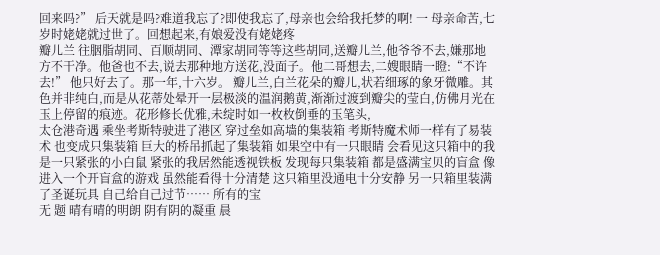回来吗?” 后天就是吗?难道我忘了?即使我忘了,母亲也会给我托梦的啊! 一 母亲命苦,七岁时姥姥就过世了。回想起来,有娘爱没有姥姥疼
瓣儿兰 往胭脂胡同、百顺胡同、潭家胡同等等这些胡同,送瓣儿兰,他爷爷不去,嫌那地方不干净。他爸也不去,说去那种地方送花,没面子。他二哥想去,二嫂眼睛一瞪:“不许去!” 他只好去了。那一年,十六岁。 瓣儿兰,白兰花朵的瓣儿,状若细琢的象牙微雕。其色并非纯白,而是从花蒂处晕开一层极淡的温润鹅黄,渐渐过渡到瓣尖的莹白,仿佛月光在玉上停留的痕迹。花形修长优雅,未绽时如一枚枚倒垂的玉笔头,
太仓港奇遇 乘坐考斯特驶进了港区 穿过垒如高墙的集装箱 考斯特魔术师一样有了易装术 也变成只集装箱 巨大的桥吊抓起了集装箱 如果空中有一只眼睛 会看见这只箱中的我 是一只紧张的小白鼠 紧张的我居然能透视铁板 发现每只集装箱 都是盛满宝贝的盲盒 像进入一个开盲盒的游戏 虽然能看得十分清楚 这只箱里没通电十分安静 另一只箱里装满了圣诞玩具 自己给自己过节…… 所有的宝
无 题 晴有晴的明朗 阴有阴的凝重 晨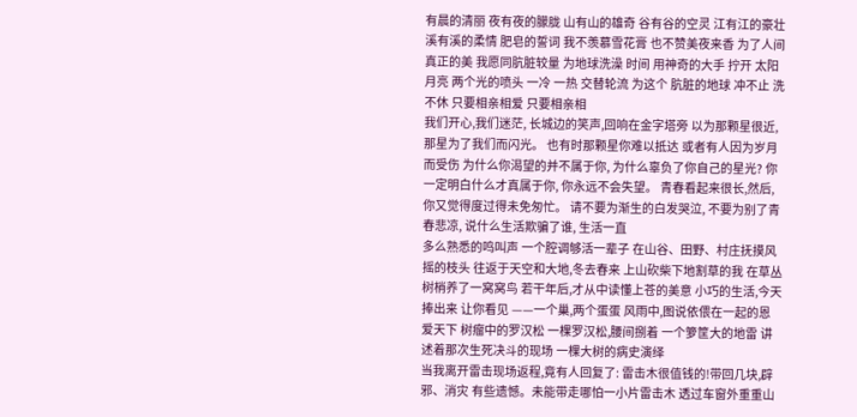有晨的清丽 夜有夜的朦胧 山有山的雄奇 谷有谷的空灵 江有江的豪壮 溪有溪的柔情 肥皂的誓词 我不羡慕雪花膏 也不赞美夜来香 为了人间真正的美 我愿同肮脏较量 为地球洗澡 时间 用神奇的大手 拧开 太阳 月亮 两个光的喷头 一冷 一热 交替轮流 为这个 肮脏的地球 冲不止 洗不休 只要相亲相爱 只要相亲相
我们开心,我们迷茫, 长城边的笑声,回响在金字塔旁 以为那颗星很近, 那星为了我们而闪光。 也有时那颗星你难以抵达 或者有人因为岁月而受伤 为什么你渴望的并不属于你, 为什么辜负了你自己的星光? 你一定明白什么才真属于你, 你永远不会失望。 青春看起来很长,然后, 你又觉得度过得未免匆忙。 请不要为渐生的白发哭泣, 不要为别了青春悲凉, 说什么生活欺骗了谁, 生活一直
多么熟悉的鸣叫声 一个腔调够活一辈子 在山谷、田野、村庄抚摸风摇的枝头 往返于天空和大地,冬去春来 上山砍柴下地割草的我 在草丛树梢养了一窝窝鸟 若干年后,才从中读懂上苍的美意 小巧的生活,今天捧出来 让你看见 ——一个巢,两个蛋蛋 风雨中,图说依偎在一起的恩爱天下 树瘤中的罗汉松 一棵罗汉松,腰间捌着 一个箩筐大的地雷 讲述着那次生死决斗的现场 一棵大树的病史演绎
当我离开雷击现场返程,竟有人回复了: 雷击木很值钱的!带回几块,辟邪、消灾 有些遗憾。未能带走哪怕一小片雷击木 透过车窗外重重山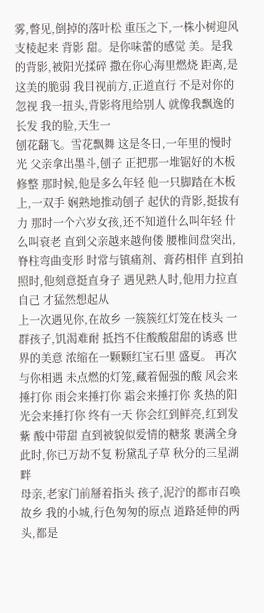雾,瞥见,倒掉的落叶松 重压之下,一株小树迎风支棱起来 背影 甜。是你味蕾的感觉 美。是我的背影,被阳光揉碎 撒在你心海里燃烧 距离,是这美的脆弱 我目视前方,正道直行 不是对你的忽视 我一扭头,背影将甩给别人 就像我飘逸的长发 我的脸,天生一
刨花翻飞。雪花飘舞 这是冬日,一年里的慢时光 父亲拿出墨斗,刨子 正把那一堆锯好的木板修整 那时候,他是多么年轻 他一只脚踏在木板上,一双手 娴熟地推动刨子 起伏的背影,挺拔有力 那时一个六岁女孩,还不知道什么叫年轻 什么叫衰老 直到父亲越来越佝偻 腰椎间盘突出,脊柱弯曲变形 时常与镇痛剂、膏药相伴 直到拍照时,他刻意挺直身子 遇见熟人时,他用力拉直自己 才猛然想起从
上一次遇见你,在故乡 一簇簇红灯笼在枝头 一群孩子,饥渴难耐 抵挡不住酸酸甜甜的诱惑 世界的美意 浓缩在一颗颗红宝石里 盛夏。 再次与你相遇 未点燃的灯笼,藏着倔强的酸 风会来捶打你 雨会来捶打你 霜会来捶打你 炙热的阳光会来捶打你 终有一天 你会红到鲜亮,红到发紫 酸中带甜 直到被貌似爱情的糖浆 裹满全身 此时,你已万劫不复 粉黛乱子草 秋分的三星湖畔
母亲,老家门前掰着指头 孩子,泥泞的都市召唤故乡 我的小城,行色匆匆的原点 道路延伸的两头,都是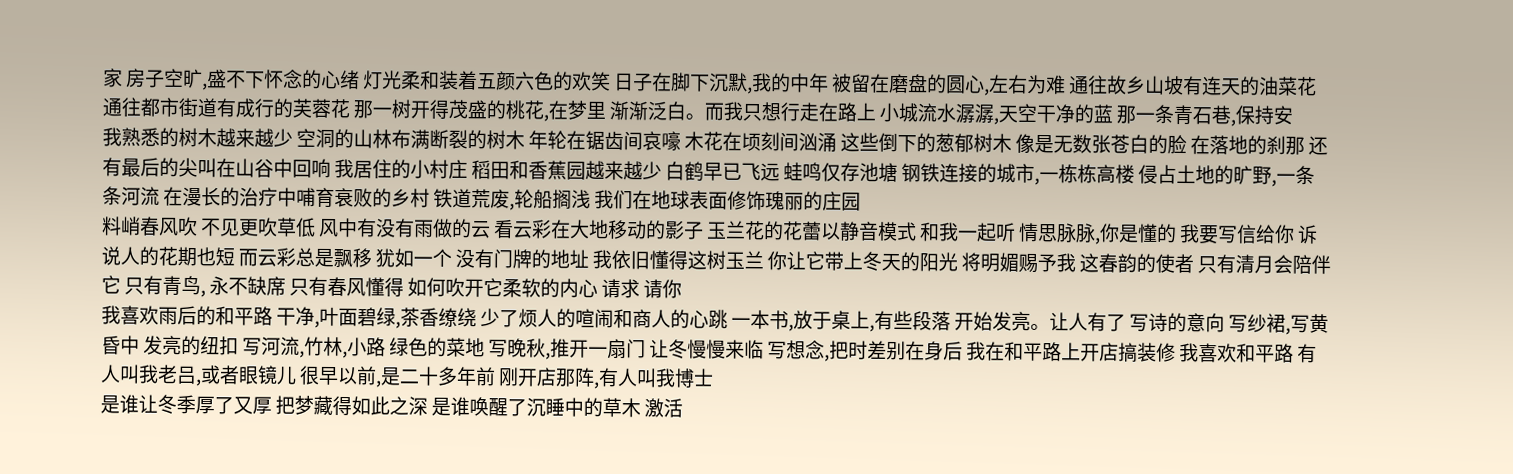家 房子空旷,盛不下怀念的心绪 灯光柔和装着五颜六色的欢笑 日子在脚下沉默,我的中年 被留在磨盘的圆心,左右为难 通往故乡山坡有连天的油菜花 通往都市街道有成行的芙蓉花 那一树开得茂盛的桃花,在梦里 渐渐泛白。而我只想行走在路上 小城流水潺潺,天空干净的蓝 那一条青石巷,保持安
我熟悉的树木越来越少 空洞的山林布满断裂的树木 年轮在锯齿间哀嚎 木花在顷刻间汹涌 这些倒下的葱郁树木 像是无数张苍白的脸 在落地的刹那 还有最后的尖叫在山谷中回响 我居住的小村庄 稻田和香蕉园越来越少 白鹤早已飞远 蛙鸣仅存池塘 钢铁连接的城市,一栋栋高楼 侵占土地的旷野,一条条河流 在漫长的治疗中哺育衰败的乡村 铁道荒废,轮船搁浅 我们在地球表面修饰瑰丽的庄园
料峭春风吹 不见更吹草低 风中有没有雨做的云 看云彩在大地移动的影子 玉兰花的花蕾以静音模式 和我一起听 情思脉脉,你是懂的 我要写信给你 诉说人的花期也短 而云彩总是飘移 犹如一个 没有门牌的地址 我依旧懂得这树玉兰 你让它带上冬天的阳光 将明媚赐予我 这春韵的使者 只有清月会陪伴它 只有青鸟, 永不缺席 只有春风懂得 如何吹开它柔软的内心 请求 请你
我喜欢雨后的和平路 干净,叶面碧绿,茶香缭绕 少了烦人的喧闹和商人的心跳 一本书,放于桌上,有些段落 开始发亮。让人有了 写诗的意向 写纱裙,写黄昏中 发亮的纽扣 写河流,竹林,小路 绿色的菜地 写晚秋,推开一扇门 让冬慢慢来临 写想念,把时差别在身后 我在和平路上开店搞装修 我喜欢和平路 有人叫我老吕,或者眼镜儿 很早以前,是二十多年前 刚开店那阵,有人叫我博士
是谁让冬季厚了又厚 把梦藏得如此之深 是谁唤醒了沉睡中的草木 激活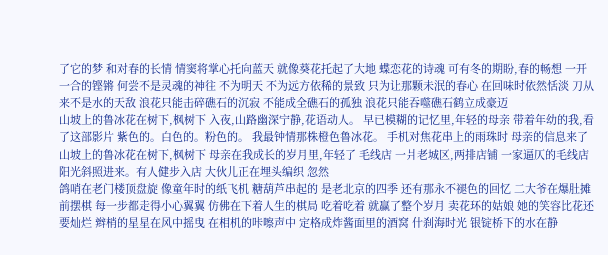了它的梦 和对春的长情 情窦将掌心托向蓝天 就像葵花托起了大地 蝶恋花的诗魂 可有冬的期盼,春的畅想 一开一合的铿锵 何尝不是灵魂的神往 不为明天 不为远方依稀的景致 只为让那颗未泯的春心 在回味时依然恬淡 刀从来不是水的天敌 浪花只能击碎礁石的沉寂 不能成全礁石的孤独 浪花只能吞噬礁石鹤立成豪迈
山坡上的鲁冰花在树下,枫树下 入夜,山路幽深宁静,花语动人。 早已模糊的记忆里,年轻的母亲 带着年幼的我,看了这部影片 紫色的。白色的。粉色的。 我最钟情那株橙色鲁冰花。 手机对焦花串上的雨珠时 母亲的信息来了 山坡上的鲁冰花在树下,枫树下 母亲在我成长的岁月里,年轻了 毛线店 一爿老城区,两排店铺 一家逼仄的毛线店 阳光斜照进来。有人健步入店 大伙儿正在埋头编织 忽然
鸽哨在老门楼顶盘旋 像童年时的纸飞机 糖葫芦串起的 是老北京的四季 还有那永不褪色的回忆 二大爷在爆肚摊前摆棋 每一步都走得小心翼翼 仿佛在下着人生的棋局 吃着吃着 就赢了整个岁月 卖花环的姑娘 她的笑容比花还要灿烂 辫梢的星星在风中摇曳 在相机的咔嚓声中 定格成炸酱面里的酒窝 什刹海时光 银锭桥下的水在静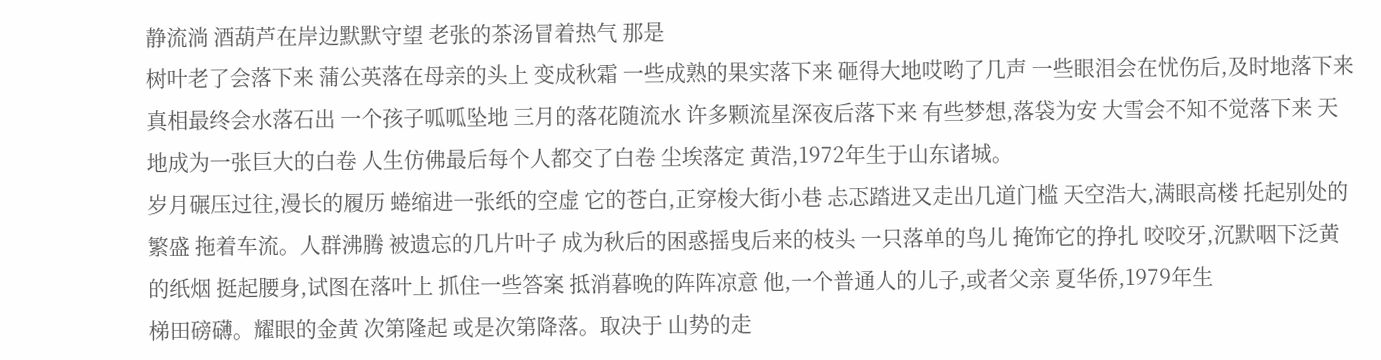静流淌 酒葫芦在岸边默默守望 老张的茶汤冒着热气 那是
树叶老了会落下来 蒲公英落在母亲的头上 变成秋霜 一些成熟的果实落下来 砸得大地哎哟了几声 一些眼泪会在忧伤后,及时地落下来 真相最终会水落石出 一个孩子呱呱坠地 三月的落花随流水 许多颗流星深夜后落下来 有些梦想,落袋为安 大雪会不知不觉落下来 天地成为一张巨大的白卷 人生仿佛最后每个人都交了白卷 尘埃落定 黄浩,1972年生于山东诸城。
岁月碾压过往,漫长的履历 蜷缩进一张纸的空虚 它的苍白,正穿梭大街小巷 忐忑踏进又走出几道门槛 天空浩大,满眼高楼 托起别处的繁盛 拖着车流。人群沸腾 被遗忘的几片叶子 成为秋后的困惑摇曳后来的枝头 一只落单的鸟儿 掩饰它的挣扎 咬咬牙,沉默咽下泛黄的纸烟 挺起腰身,试图在落叶上 抓住一些答案 抵消暮晚的阵阵凉意 他,一个普通人的儿子,或者父亲 夏华侨,1979年生
梯田磅礴。耀眼的金黄 次第隆起 或是次第降落。取决于 山势的走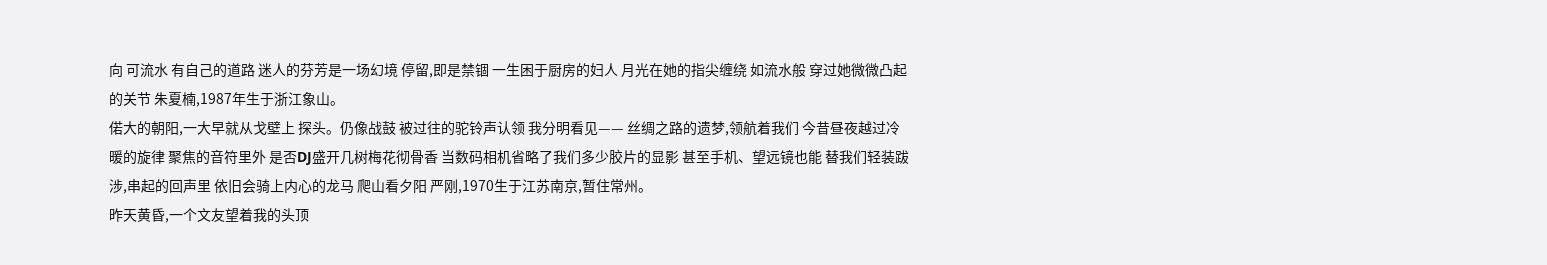向 可流水 有自己的道路 迷人的芬芳是一场幻境 停留,即是禁锢 一生困于厨房的妇人 月光在她的指尖缠绕 如流水般 穿过她微微凸起的关节 朱夏楠,1987年生于浙江象山。
偌大的朝阳,一大早就从戈壁上 探头。仍像战鼓 被过往的驼铃声认领 我分明看见—— 丝绸之路的遗梦,领航着我们 今昔昼夜越过冷暖的旋律 聚焦的音符里外 是否DJ盛开几树梅花彻骨香 当数码相机省略了我们多少胶片的显影 甚至手机、望远镜也能 替我们轻装跋涉,串起的回声里 依旧会骑上内心的龙马 爬山看夕阳 严刚,1970生于江苏南京,暂住常州。
昨天黄昏,一个文友望着我的头顶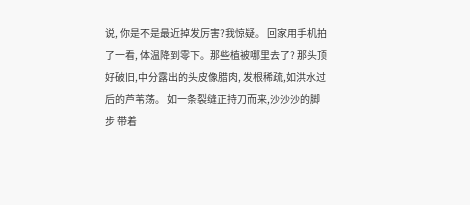说, 你是不是最近掉发厉害?我惊疑。 回家用手机拍了一看, 体温降到零下。那些植被哪里去了? 那头顶好破旧,中分露出的头皮像腊肉, 发根稀疏,如洪水过后的芦苇荡。 如一条裂缝正持刀而来,沙沙沙的脚步 带着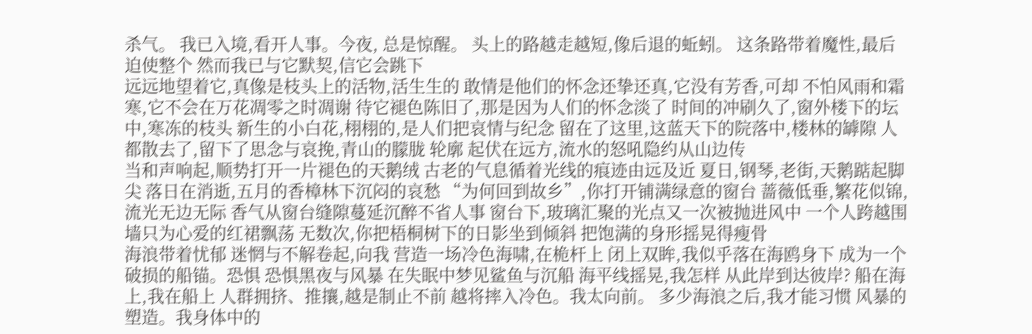杀气。 我已入境,看开人事。今夜, 总是惊醒。 头上的路越走越短,像后退的蚯蚓。 这条路带着魔性,最后迫使整个 然而我已与它默契,信它会跳下
远远地望着它,真像是枝头上的活物,活生生的 敢情是他们的怀念还挚还真,它没有芳香,可却 不怕风雨和霜寒,它不会在万花凋零之时凋谢 待它褪色陈旧了,那是因为人们的怀念淡了 时间的冲刷久了,窗外楼下的坛中,寒冻的枝头 新生的小白花,栩栩的,是人们把哀情与纪念 留在了这里,这蓝天下的院落中,楼林的罅隙 人都散去了,留下了思念与哀挽,青山的朦胧 轮廓 起伏在远方,流水的怒吼隐约从山边传
当和声响起,顺势打开一片褪色的天鹅绒 古老的气息循着光线的痕迹由远及近 夏日,钢琴,老街,天鹅踮起脚尖 落日在消逝,五月的香樟林下沉闷的哀愁 “为何回到故乡”,你打开铺满绿意的窗台 蔷薇低垂,繁花似锦,流光无边无际 香气从窗台缝隙蔓延沉醉不省人事 窗台下,玻璃汇聚的光点又一次被抛进风中 一个人跨越围墙只为心爱的红裙飘荡 无数次,你把梧桐树下的日影坐到倾斜 把饱满的身形摇晃得瘦骨
海浪带着忧郁 迷惘与不解卷起,向我 营造一场冷色海啸,在桅杆上 闭上双眸,我似乎落在海鸥身下 成为一个破损的船锚。恐惧 恐惧黑夜与风暴 在失眠中梦见鲨鱼与沉船 海平线摇晃,我怎样 从此岸到达彼岸? 船在海上,我在船上 人群拥挤、推攘,越是制止不前 越将摔入冷色。我太向前。 多少海浪之后,我才能习惯 风暴的塑造。我身体中的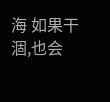海 如果干涸,也会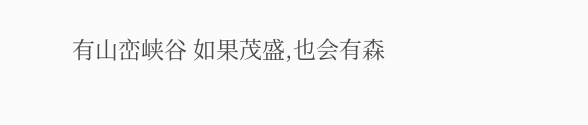有山峦峡谷 如果茂盛,也会有森